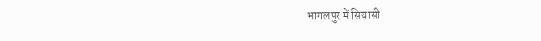भागलपुर में सियासी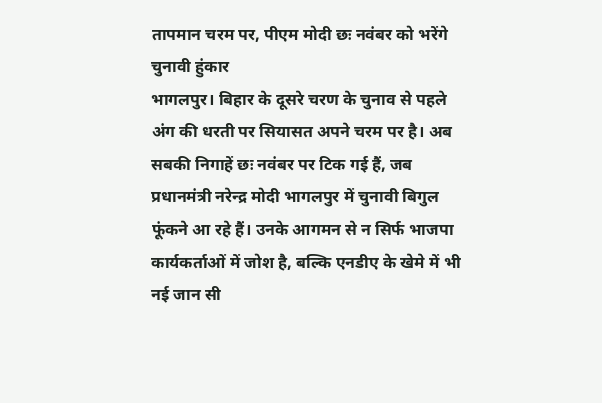तापमान चरम पर, पीएम मोदी छः नवंबर को भरेंगे चुनावी हुंकार
भागलपुर। बिहार के दूसरे चरण के चुनाव से पहले अंग की धरती पर सियासत अपने चरम पर है। अब सबकी निगाहें छः नवंबर पर टिक गई हैं, जब प्रधानमंत्री नरेन्द्र मोदी भागलपुर में चुनावी बिगुल फूंकने आ रहे हैं। उनके आगमन से न सिर्फ भाजपा कार्यकर्ताओं में जोश है, बल्कि एनडीए के खेमे में भी नई जान सी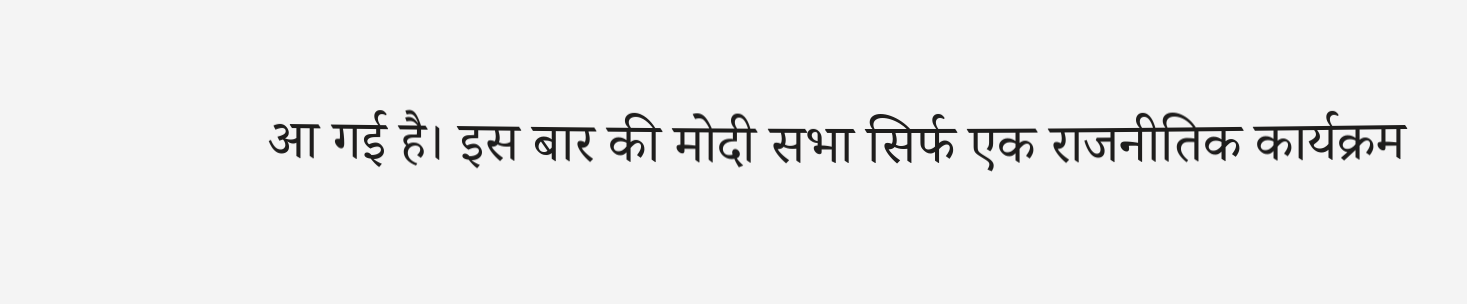आ गई है। इस बार की मोदी सभा सिर्फ एक राजनीतिक कार्यक्रम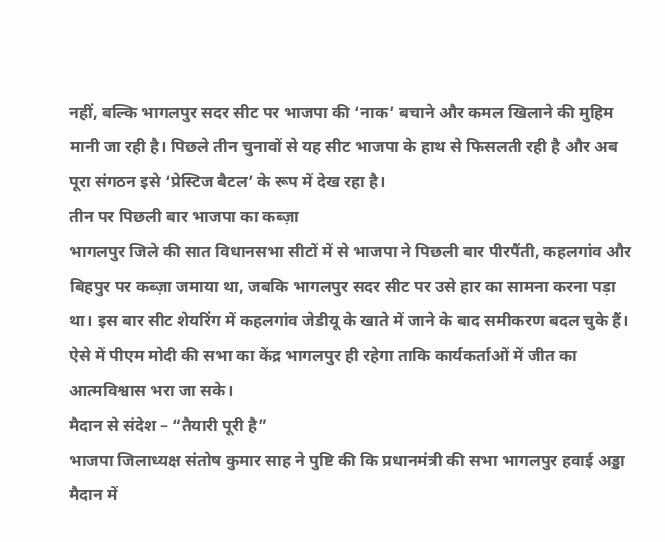नहीं, बल्कि भागलपुर सदर सीट पर भाजपा की ‘नाक’ बचाने और कमल खिलाने की मुहिम मानी जा रही है। पिछले तीन चुनावों से यह सीट भाजपा के हाथ से फिसलती रही है और अब पूरा संगठन इसे ‘प्रेस्टिज बैटल’ के रूप में देख रहा है।
तीन पर पिछली बार भाजपा का कब्ज़ा
भागलपुर जिले की सात विधानसभा सीटों में से भाजपा ने पिछली बार पीरपैंती, कहलगांव और बिहपुर पर कब्ज़ा जमाया था, जबकि भागलपुर सदर सीट पर उसे हार का सामना करना पड़ा था। इस बार सीट शेयरिंग में कहलगांव जेडीयू के खाते में जाने के बाद समीकरण बदल चुके हैं। ऐसे में पीएम मोदी की सभा का केंद्र भागलपुर ही रहेगा ताकि कार्यकर्ताओं में जीत का आत्मविश्वास भरा जा सके।
मैदान से संदेश – “तैयारी पूरी है”
भाजपा जिलाध्यक्ष संतोष कुमार साह ने पुष्टि की कि प्रधानमंत्री की सभा भागलपुर हवाई अड्डा मैदान में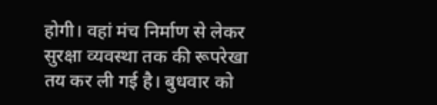होगी। वहां मंच निर्माण से लेकर सुरक्षा व्यवस्था तक की रूपरेखा तय कर ली गई है। बुधवार को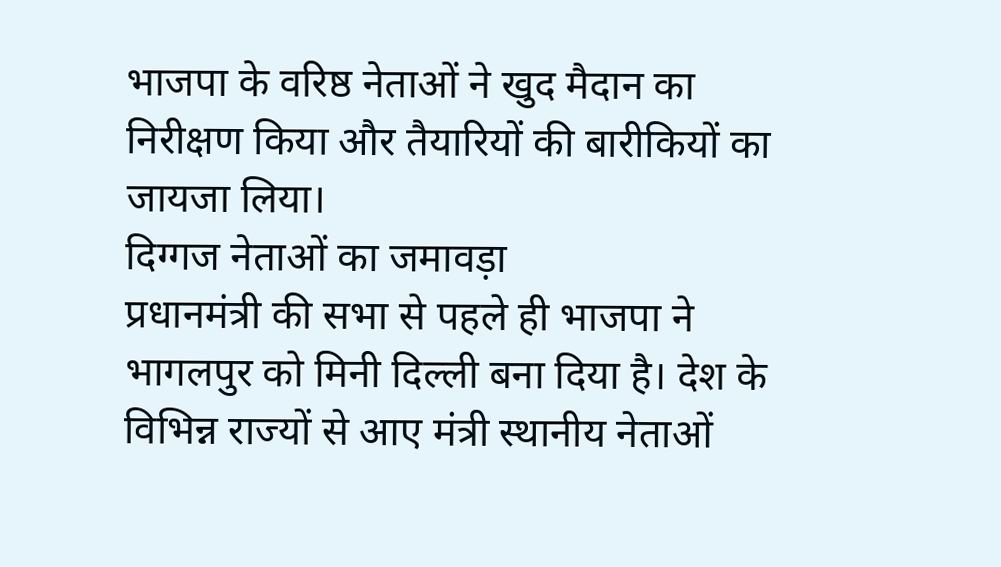भाजपा के वरिष्ठ नेताओं ने खुद मैदान का निरीक्षण किया और तैयारियों की बारीकियों का जायजा लिया।
दिग्गज नेताओं का जमावड़ा
प्रधानमंत्री की सभा से पहले ही भाजपा ने भागलपुर को मिनी दिल्ली बना दिया है। देश के विभिन्न राज्यों से आए मंत्री स्थानीय नेताओं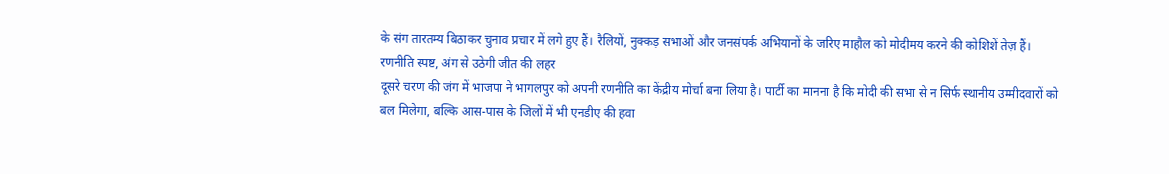के संग तारतम्य बिठाकर चुनाव प्रचार में लगे हुए हैं। रैलियों, नुक्कड़ सभाओं और जनसंपर्क अभियानों के जरिए माहौल को मोदीमय करने की कोशिशें तेज़ हैं।
रणनीति स्पष्ट, अंग से उठेगी जीत की लहर
दूसरे चरण की जंग में भाजपा ने भागलपुर को अपनी रणनीति का केंद्रीय मोर्चा बना लिया है। पार्टी का मानना है कि मोदी की सभा से न सिर्फ स्थानीय उम्मीदवारों को बल मिलेगा, बल्कि आस-पास के जिलों में भी एनडीए की हवा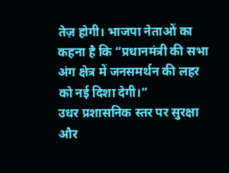तेज़ होगी। भाजपा नेताओं का कहना है कि “प्रधानमंत्री की सभा अंग क्षेत्र में जनसमर्थन की लहर को नई दिशा देगी।”
उधर प्रशासनिक स्तर पर सुरक्षा और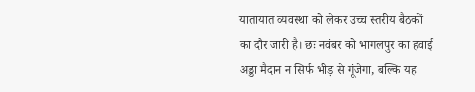यातायात व्यवस्था को लेकर उच्च स्तरीय बैठकों का दौर जारी है। छः नवंबर को भागलपुर का हवाई अड्डा मैदान न सिर्फ भीड़ से गूंजेगा, बल्कि यह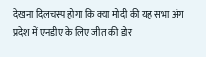देखना दिलचस्प होगा कि क्या मोदी की यह सभा अंग प्रदेश में एनडीए के लिए जीत की डोर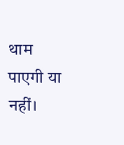थाम पाएगी या नहीं।